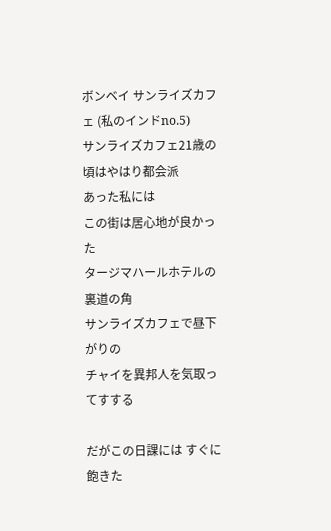ボンベイ サンライズカフェ (私のインドno.5)
サンライズカフェ21歳の頃はやはり都会派
あった私には
この街は居心地が良かった
タージマハールホテルの裏道の角
サンライズカフェで昼下がりの
チャイを異邦人を気取ってすする

だがこの日課には すぐに飽きた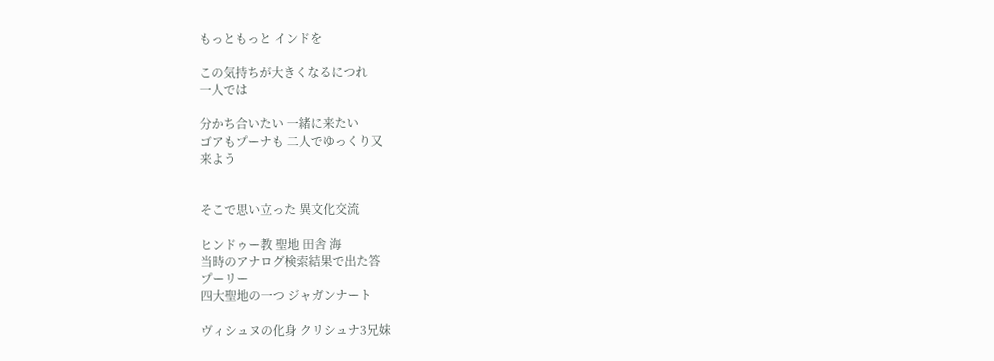もっともっと インドを

この気持ちが大きくなるにつれ
一人では

分かち合いたい 一緒に来たい
ゴアもプーナも 二人でゆっくり又
来よう


そこで思い立った 異文化交流

ヒンドゥー教 聖地 田舎 海
当時のアナログ検索結果で出た答
プーリー
四大聖地の一つ ジャガンナート

ヴィシュヌの化身 クリシュナ3兄妹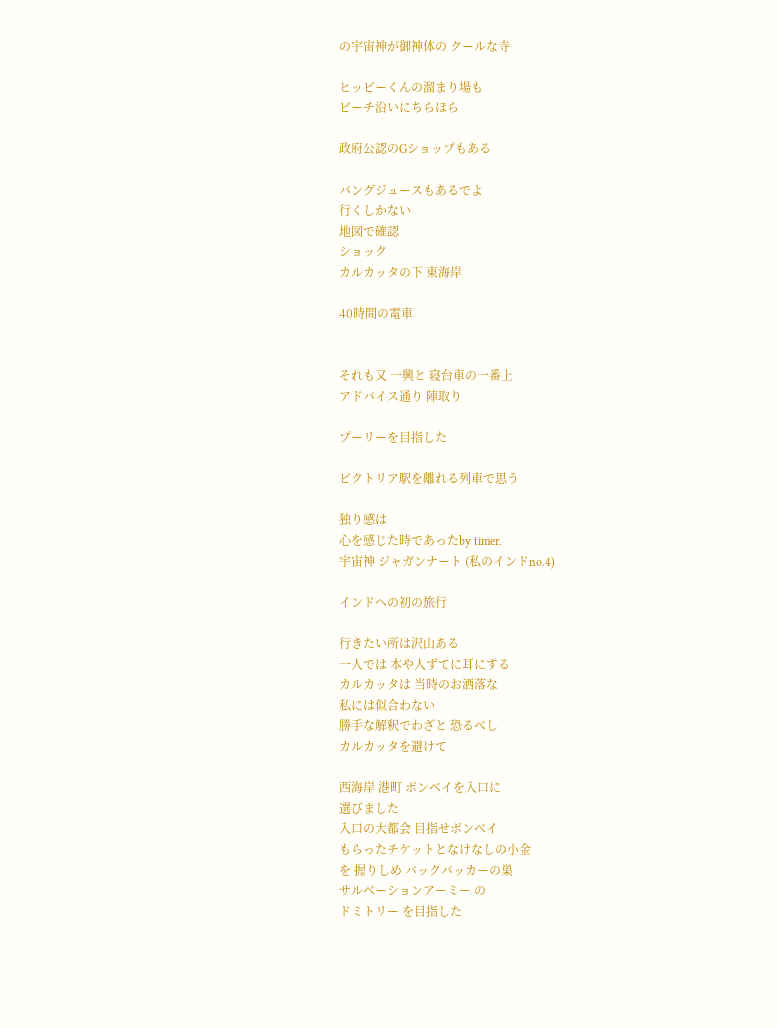の宇宙神が御神体の クールな寺

ヒッピーくんの溜まり場も
ビーチ沿いにちらほら

政府公認のGショップもある

バングジュースもあるでよ
行くしかない
地図で確認
ショック
カルカッタの下 東海岸

40時間の電車


それも又 一興と 寝台車の一番上
アドバイス通り 陣取り

プーリーを目指した

ビクトリア駅を離れる列車で思う

独り感は
心を感じた時であったby timer.
宇宙神 ジャガンナート (私のインドno.4)

インドへの初の旅行

行きたい所は沢山ある
一人では 本や人ずてに耳にする
カルカッタは 当時のお洒落な
私には似合わない
勝手な解釈でわざと 恐るべし
カルカッタを避けて

西海岸 港町 ボンベイを入口に
選びました
入口の大都会 目指せボンベイ
もらったチケットとなけなしの小金
を 握りしめ バックパッカーの巣
サルベーションアーミー の
ドミトリー を目指した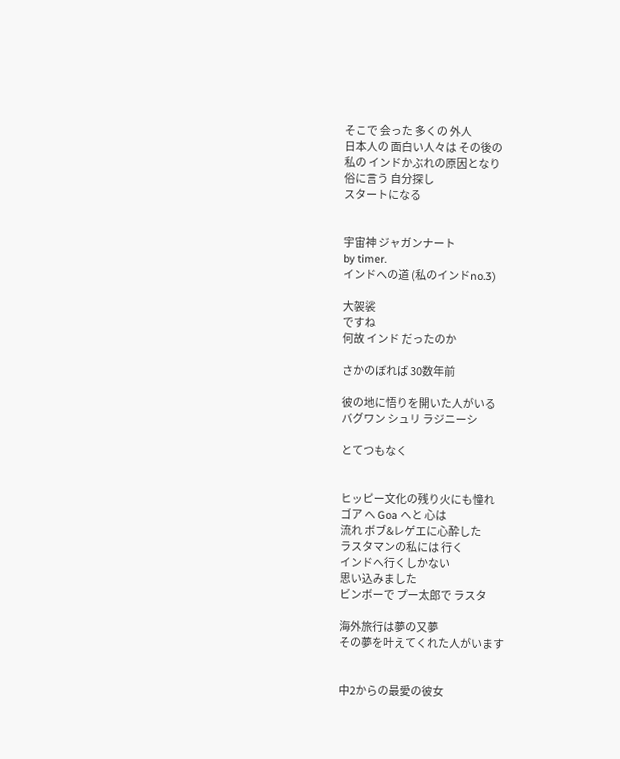そこで 会った 多くの 外人
日本人の 面白い人々は その後の
私の インドかぶれの原因となり
俗に言う 自分探し
スタートになる


宇宙神 ジャガンナート
by timer.
インドへの道 (私のインドno.3)

大袈裟
ですね
何故 インド だったのか

さかのぼれば 30数年前

彼の地に悟りを開いた人がいる
バグワン シュリ ラジニーシ

とてつもなく


ヒッピー文化の残り火にも憧れ
ゴア へ Goa へと 心は
流れ ボブ&レゲエに心酔した
ラスタマンの私には 行く
インドへ行くしかない
思い込みました
ビンボーで プー太郎で ラスタ

海外旅行は夢の又夢
その夢を叶えてくれた人がいます


中2からの最愛の彼女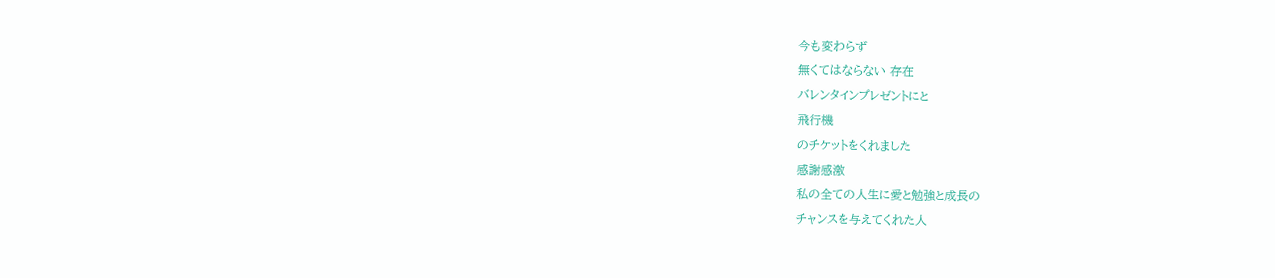今も変わらず
無くてはならない 存在
バレンタインプレゼントにと
飛行機
のチケットをくれました
感謝感激
私の全ての人生に愛と勉強と成長の
チャンスを与えてくれた人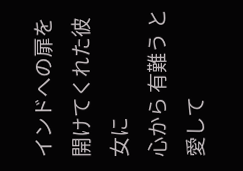インドへの扉を開けてくれた彼女に
心から 有難う と 愛して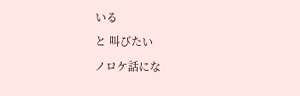いる
と 叫びたい
ノロケ話にな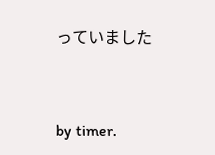っていました


by timer.